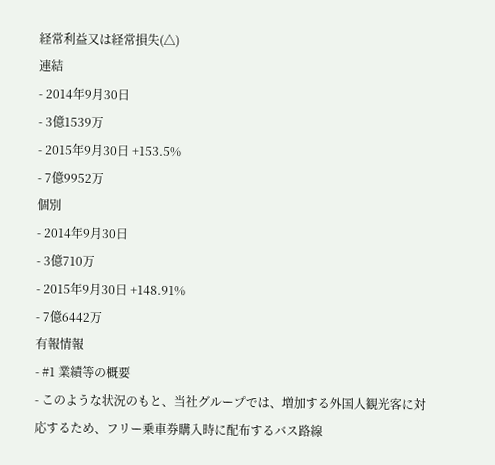経常利益又は経常損失(△)
連結
- 2014年9月30日
- 3億1539万
- 2015年9月30日 +153.5%
- 7億9952万
個別
- 2014年9月30日
- 3億710万
- 2015年9月30日 +148.91%
- 7億6442万
有報情報
- #1 業績等の概要
- このような状況のもと、当社グループでは、増加する外国人観光客に対応するため、フリー乗車券購入時に配布するバス路線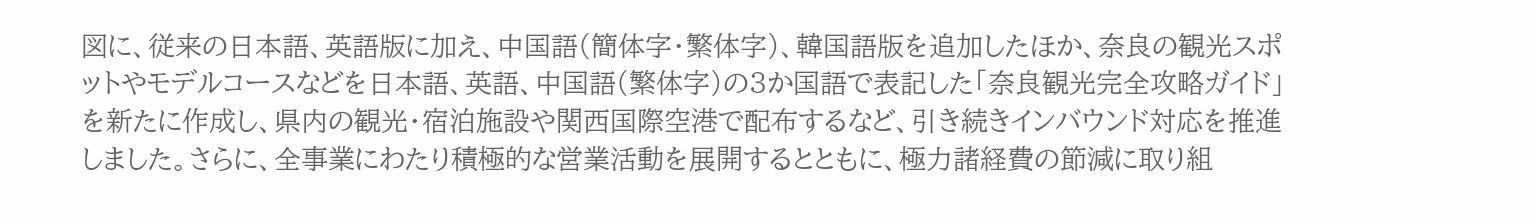図に、従来の日本語、英語版に加え、中国語(簡体字・繁体字)、韓国語版を追加したほか、奈良の観光スポットやモデルコースなどを日本語、英語、中国語(繁体字)の3か国語で表記した「奈良観光完全攻略ガイド」を新たに作成し、県内の観光・宿泊施設や関西国際空港で配布するなど、引き続きインバウンド対応を推進しました。さらに、全事業にわたり積極的な営業活動を展開するとともに、極力諸経費の節減に取り組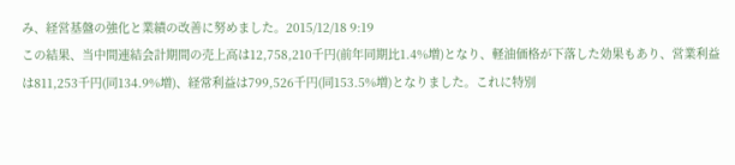み、経営基盤の強化と業績の改善に努めました。2015/12/18 9:19
この結果、当中間連結会計期間の売上高は12,758,210千円(前年同期比1.4%増)となり、軽油価格が下落した効果もあり、営業利益は811,253千円(同134.9%増)、経常利益は799,526千円(同153.5%増)となりました。これに特別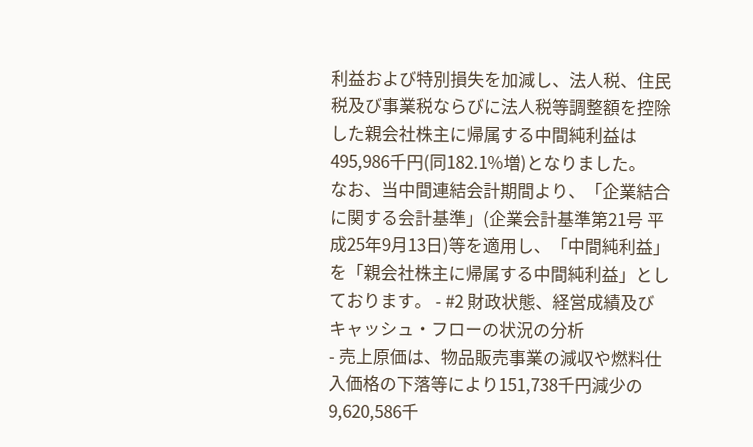利益および特別損失を加減し、法人税、住民税及び事業税ならびに法人税等調整額を控除した親会社株主に帰属する中間純利益は495,986千円(同182.1%増)となりました。
なお、当中間連結会計期間より、「企業結合に関する会計基準」(企業会計基準第21号 平成25年9月13日)等を適用し、「中間純利益」を「親会社株主に帰属する中間純利益」としております。 - #2 財政状態、経営成績及びキャッシュ・フローの状況の分析
- 売上原価は、物品販売事業の減収や燃料仕入価格の下落等により151,738千円減少の9,620,586千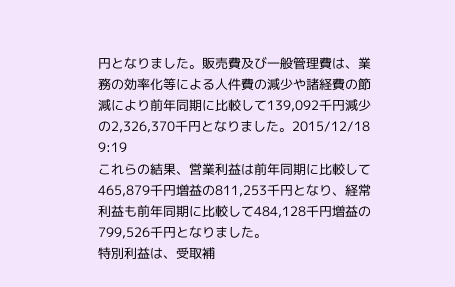円となりました。販売費及び一般管理費は、業務の効率化等による人件費の減少や諸経費の節減により前年同期に比較して139,092千円減少の2,326,370千円となりました。2015/12/18 9:19
これらの結果、営業利益は前年同期に比較して465,879千円増益の811,253千円となり、経常利益も前年同期に比較して484,128千円増益の799,526千円となりました。
特別利益は、受取補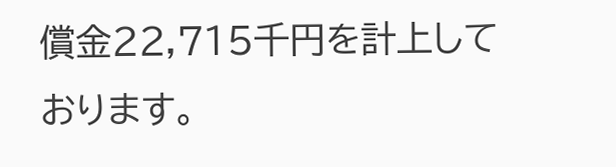償金22,715千円を計上しております。